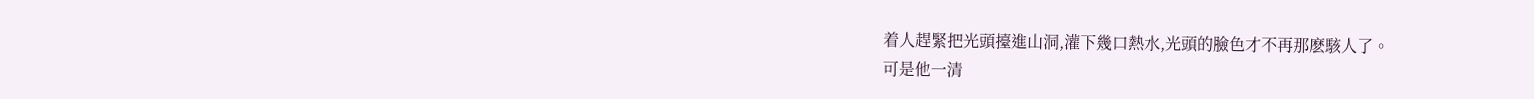着人趕緊把光頭擡進山洞,灌下幾口熱水,光頭的臉色才不再那麽駭人了。
可是他一清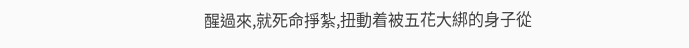醒過來,就死命掙紮,扭動着被五花大綁的身子從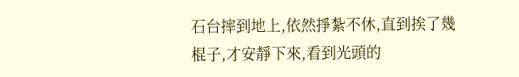石台摔到地上,依然掙紮不休,直到挨了幾棍子,才安靜下來,看到光頭的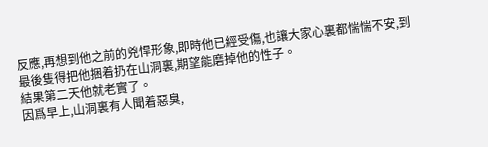反應,再想到他之前的兇悍形象,即時他已經受傷,也讓大家心裏都惴惴不安,到最後隻得把他捆着扔在山洞裏,期望能磨掉他的性子。
結果第二天他就老實了。
因爲早上,山洞裏有人聞着惡臭,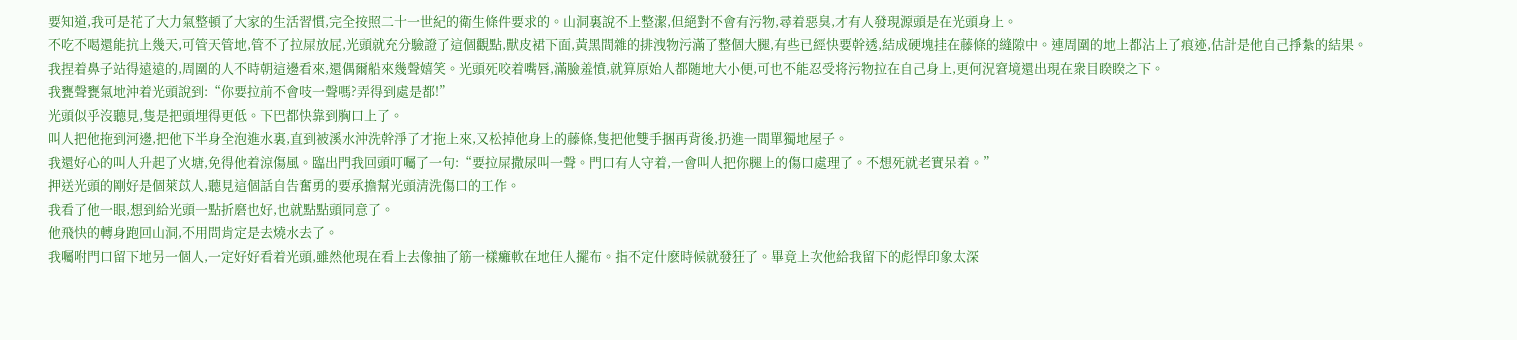要知道,我可是花了大力氣整頓了大家的生活習慣,完全按照二十一世紀的衛生條件要求的。山洞裏說不上整潔,但絕對不會有污物,尋着惡臭,才有人發現源頭是在光頭身上。
不吃不喝還能抗上幾天,可管天管地,管不了拉屎放屁,光頭就充分驗證了這個觀點,獸皮裙下面,黃黑間雜的排洩物污滿了整個大腿,有些已經快要幹透,結成硬塊挂在藤條的縫隙中。連周圍的地上都沾上了痕迹,估計是他自己掙紮的結果。
我捏着鼻子站得遠遠的,周圍的人不時朝這邊看來,還偶爾船來幾聲嬉笑。光頭死咬着嘴唇,滿臉羞憤,就算原始人都随地大小便,可也不能忍受将污物拉在自己身上,更何況窘境還出現在衆目睽睽之下。
我甕聲甕氣地沖着光頭說到:“你要拉前不會吱一聲嗎?弄得到處是都!”
光頭似乎沒聽見,隻是把頭埋得更低。下巴都快靠到胸口上了。
叫人把他拖到河邊,把他下半身全泡進水裏,直到被溪水沖洗幹淨了才拖上來,又松掉他身上的藤條,隻把他雙手捆再背後,扔進一間單獨地屋子。
我還好心的叫人升起了火塘,免得他着涼傷風。臨出門我回頭叮囑了一句:“要拉屎撒尿叫一聲。門口有人守着,一會叫人把你腿上的傷口處理了。不想死就老實呆着。”
押送光頭的剛好是個萊苡人,聽見這個話自告奮勇的要承擔幫光頭清洗傷口的工作。
我看了他一眼,想到給光頭一點折磨也好,也就點點頭同意了。
他飛快的轉身跑回山洞,不用問肯定是去燒水去了。
我囑咐門口留下地另一個人,一定好好看着光頭,雖然他現在看上去像抽了筋一樣癱軟在地任人擺布。指不定什麽時候就發狂了。畢竟上次他給我留下的彪悍印象太深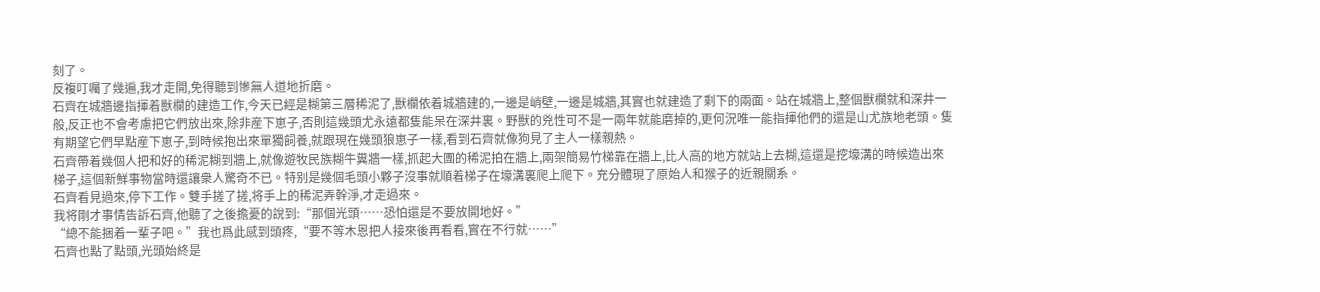刻了。
反複叮囑了幾遍,我才走開,免得聽到慘無人道地折磨。
石齊在城牆邊指揮着獸欄的建造工作,今天已經是糊第三層稀泥了,獸欄依着城牆建的,一邊是峭壁,一邊是城牆,其實也就建造了剩下的兩面。站在城牆上,整個獸欄就和深井一般,反正也不會考慮把它們放出來,除非産下崽子,否則這幾頭尤永遠都隻能呆在深井裏。野獸的兇性可不是一兩年就能磨掉的,更何況唯一能指揮他們的還是山尤族地老頭。隻有期望它們早點産下崽子,到時候抱出來單獨飼養,就跟現在幾頭狼崽子一樣,看到石齊就像狗見了主人一樣親熱。
石齊帶着幾個人把和好的稀泥糊到牆上,就像遊牧民族糊牛糞牆一樣,抓起大團的稀泥拍在牆上,兩架簡易竹梯靠在牆上,比人高的地方就站上去糊,這還是挖壕溝的時候造出來梯子,這個新鮮事物當時還讓衆人驚奇不已。特别是幾個毛頭小夥子沒事就順着梯子在壕溝裏爬上爬下。充分體現了原始人和猴子的近親關系。
石齊看見過來,停下工作。雙手搓了搓,将手上的稀泥弄幹淨,才走過來。
我将剛才事情告訴石齊,他聽了之後擔憂的說到:“那個光頭……恐怕還是不要放開地好。”
“總不能捆着一輩子吧。”我也爲此感到頭疼,“要不等木恩把人接來後再看看,實在不行就……”
石齊也點了點頭,光頭始終是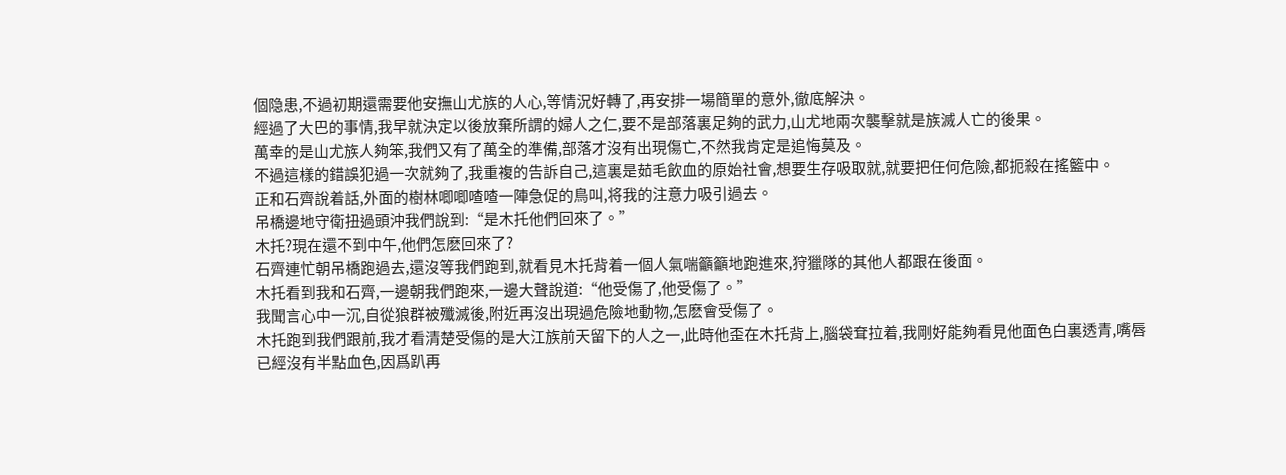個隐患,不過初期還需要他安撫山尤族的人心,等情況好轉了,再安排一場簡單的意外,徹底解決。
經過了大巴的事情,我早就決定以後放棄所謂的婦人之仁,要不是部落裏足夠的武力,山尤地兩次襲擊就是族滅人亡的後果。
萬幸的是山尤族人夠笨,我們又有了萬全的準備,部落才沒有出現傷亡,不然我肯定是追悔莫及。
不過這樣的錯誤犯過一次就夠了,我重複的告訴自己,這裏是茹毛飲血的原始社會,想要生存吸取就,就要把任何危險,都扼殺在搖籃中。
正和石齊說着話,外面的樹林唧唧喳喳一陣急促的鳥叫,将我的注意力吸引過去。
吊橋邊地守衛扭過頭沖我們說到:“是木托他們回來了。”
木托?現在還不到中午,他們怎麽回來了?
石齊連忙朝吊橋跑過去,還沒等我們跑到,就看見木托背着一個人氣喘籲籲地跑進來,狩獵隊的其他人都跟在後面。
木托看到我和石齊,一邊朝我們跑來,一邊大聲說道:“他受傷了,他受傷了。”
我聞言心中一沉,自從狼群被殲滅後,附近再沒出現過危險地動物,怎麽會受傷了。
木托跑到我們跟前,我才看清楚受傷的是大江族前天留下的人之一,此時他歪在木托背上,腦袋耷拉着,我剛好能夠看見他面色白裏透青,嘴唇已經沒有半點血色,因爲趴再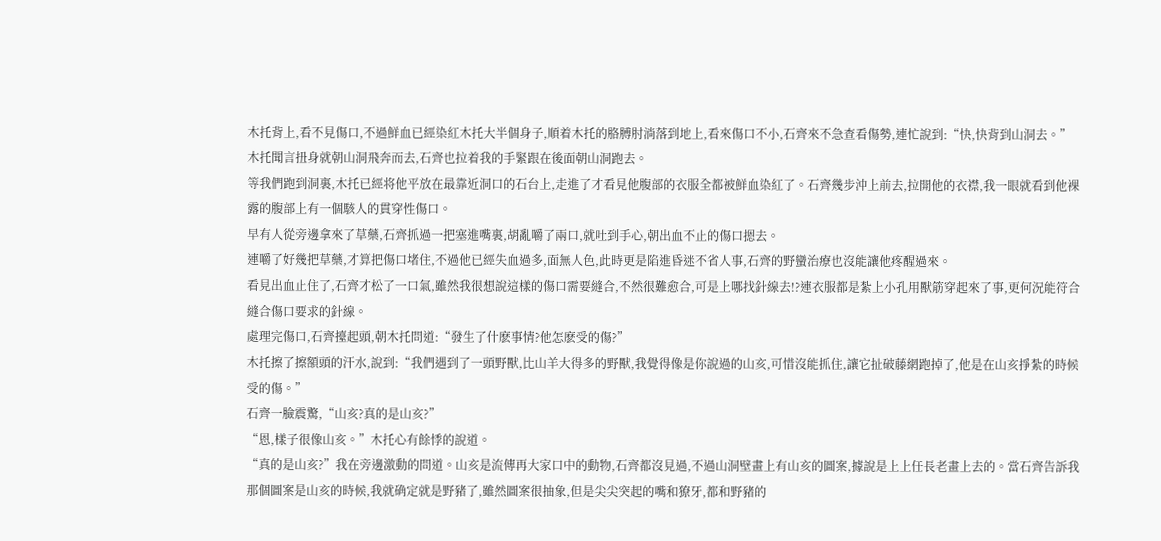木托背上,看不見傷口,不過鮮血已經染紅木托大半個身子,順着木托的胳膊肘淌落到地上,看來傷口不小,石齊來不急查看傷勢,連忙說到:“快,快背到山洞去。”
木托聞言扭身就朝山洞飛奔而去,石齊也拉着我的手緊跟在後面朝山洞跑去。
等我們跑到洞裏,木托已經将他平放在最靠近洞口的石台上,走進了才看見他腹部的衣服全都被鮮血染紅了。石齊幾步沖上前去,拉開他的衣襟,我一眼就看到他裸露的腹部上有一個駭人的貫穿性傷口。
早有人從旁邊拿來了草藥,石齊抓過一把塞進嘴裏,胡亂嚼了兩口,就吐到手心,朝出血不止的傷口摁去。
連嚼了好幾把草藥,才算把傷口堵住,不過他已經失血過多,面無人色,此時更是陷進昏迷不省人事,石齊的野蠻治療也沒能讓他疼醒過來。
看見出血止住了,石齊才松了一口氣,雖然我很想說這樣的傷口需要縫合,不然很難愈合,可是上哪找針線去!?連衣服都是紮上小孔用獸筋穿起來了事,更何況能符合縫合傷口要求的針線。
處理完傷口,石齊擡起頭,朝木托問道:“發生了什麽事情?他怎麽受的傷?”
木托擦了擦額頭的汗水,說到:“我們遇到了一頭野獸,比山羊大得多的野獸,我覺得像是你說過的山亥,可惜沒能抓住,讓它扯破藤網跑掉了,他是在山亥掙紮的時候受的傷。”
石齊一臉震驚,“山亥?真的是山亥?”
“恩,樣子很像山亥。”木托心有餘悸的說道。
“真的是山亥?”我在旁邊激動的問道。山亥是流傳再大家口中的動物,石齊都沒見過,不過山洞壁畫上有山亥的圖案,據說是上上任長老畫上去的。當石齊告訴我那個圖案是山亥的時候,我就确定就是野豬了,雖然圖案很抽象,但是尖尖突起的嘴和獠牙,都和野豬的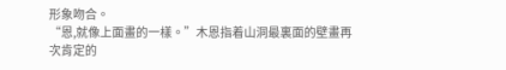形象吻合。
“恩,就像上面畫的一樣。”木恩指着山洞最裏面的壁畫再次肯定的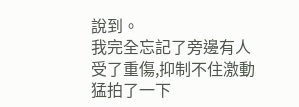說到。
我完全忘記了旁邊有人受了重傷,抑制不住激動猛拍了一下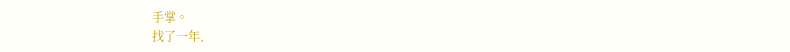手掌。
找了一年,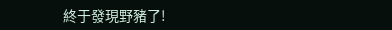終于發現野豬了!